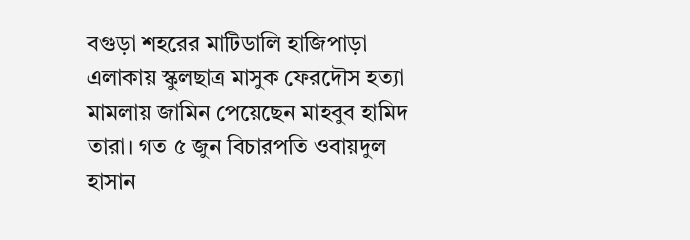বগুড়া শহরের মাটিডালি হাজিপাড়া এলাকায় স্কুলছাত্র মাসুক ফেরদৌস হত্যা মামলায় জামিন পেয়েছেন মাহবুব হামিদ তারা। গত ৫ জুন বিচারপতি ওবায়দুল হাসান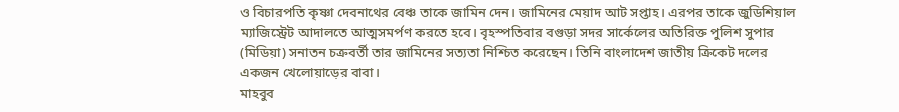ও বিচারপতি কৃষ্ণা দেবনাথের বেঞ্চ তাকে জামিন দেন। জামিনের মেয়াদ আট সপ্তাহ। এরপর তাকে জুডিশিয়াল ম্যাজিস্ট্রেট আদালতে আত্মসমর্পণ করতে হবে। বৃহস্পতিবার বগুড়া সদর সার্কেলের অতিরিক্ত পুলিশ সুপার (মিডিয়া) সনাতন চক্রবর্তী তার জামিনের সত্যতা নিশ্চিত করেছেন। তিনি বাংলাদেশ জাতীয় ক্রিকেট দলের একজন খেলোয়াড়ের বাবা।
মাহবুব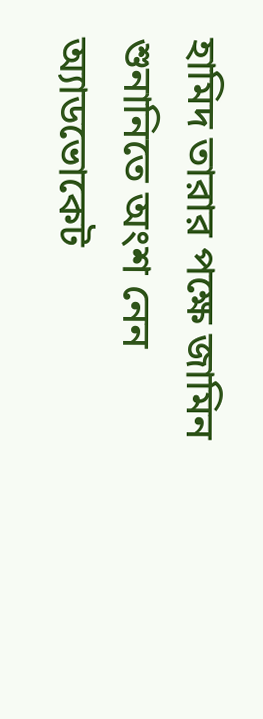হামিদ তারার পক্ষে জামিন শুনানিতে অংশ নেন অ্যাডভোকেট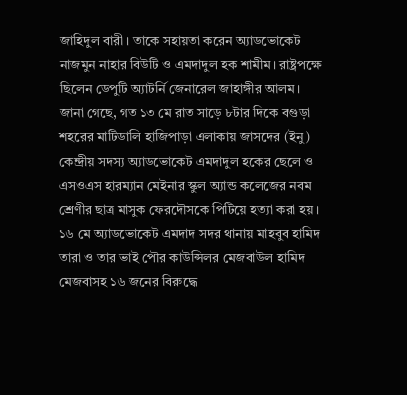জাহিদুল বারী। তাকে সহায়তা করেন অ্যাডভোকেট নাজমুন নাহার বিউটি ও এমদাদুল হক শামীম। রাষ্ট্রপক্ষে ছিলেন ডেপুটি অ্যাটর্নি জেনারেল জাহাঙ্গীর আলম।
জানা গেছে, গত ১৩ মে রাত সাড়ে ৮টার দিকে বগুড়া শহরের মাটিডালি হাজিপাড়া এলাকায় জাসদের (ইনু) কেন্দ্রীয় সদস্য অ্যাডভোকেট এমদাদুল হকের ছেলে ও এসওএস হারম্যান মেইনার স্কুল অ্যান্ড কলেজের নবম শ্রেণীর ছাত্র মাসুক ফেরদৌসকে পিটিয়ে হত্যা করা হয়। ১৬ মে অ্যাডভোকেট এমদাদ সদর থানায় মাহবুব হামিদ তারা ও তার ভাই পৌর কাউন্সিলর মেজবাউল হামিদ মেজবাসহ ১৬ জনের বিরুদ্ধে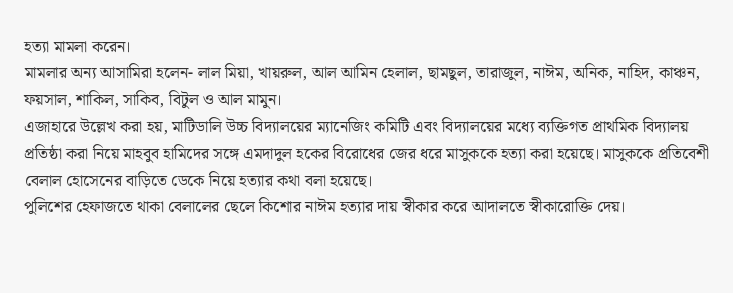হত্যা মামলা করেন।
মামলার অন্য আসামিরা হলেন- লাল মিয়া, খায়রুল, আল আমিন হেলাল, ছামছুল, তারাজুল, নাঈম, অনিক, নাহিদ, কাঞ্চন, ফয়সাল, শাকিল, সাকিব, বিটুল ও আল মামুন।
এজাহারে উল্লেখ করা হয়, মাটিডালি উচ্চ বিদ্যালয়ের ম্যানেজিং কমিটি এবং বিদ্যালয়ের মধ্যে ব্যক্তিগত প্রাথমিক বিদ্যালয় প্রতিষ্ঠা করা নিয়ে মাহবুব হামিদের সঙ্গে এমদাদুল হকের বিরোধের জের ধরে মাসুককে হত্যা করা হয়েছে। মাসুককে প্রতিবেশী বেলাল হোসেনের বাড়িতে ডেকে নিয়ে হত্যার কথা বলা হয়েছে।
পুলিশের হেফাজতে থাকা বেলালের ছেলে কিশোর নাঈম হত্যার দায় স্বীকার করে আদালতে স্বীকারোক্তি দেয়।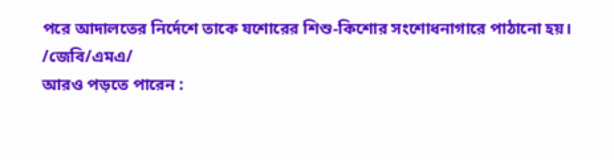পরে আদালতের নির্দেশে তাকে যশোরের শিশু-কিশোর সংশোধনাগারে পাঠানো হয়।
/জেবি/এমএ/
আরও পড়তে পারেন :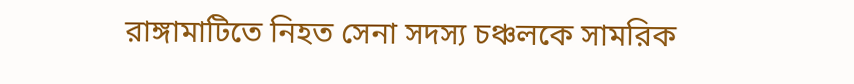রাঙ্গামাটিতে নিহত সেনা সদস্য চঞ্চলকে সামরিক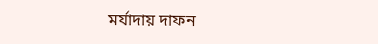মর্যাদায় দাফন